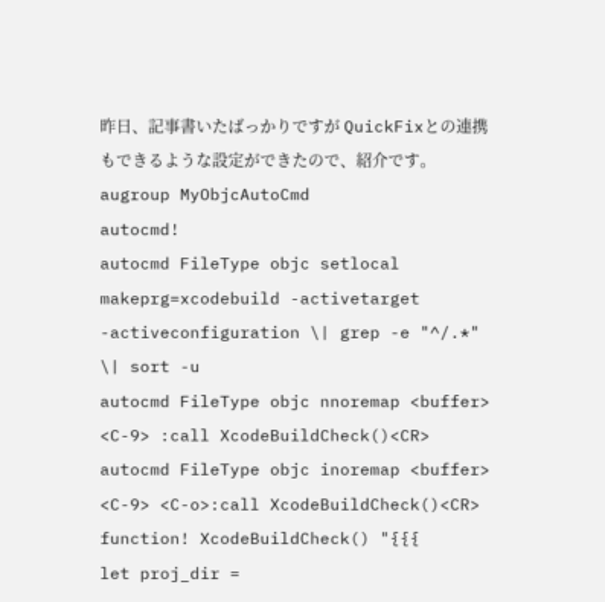昨日、記事書いたばっかりですが QuickFixとの連携もできるような設定ができたので、紹介です。
augroup MyObjcAutoCmd
autocmd!
autocmd FileType objc setlocal makeprg=xcodebuild -activetarget -activeconfiguration \| grep -e "^/.*" \| sort -u
autocmd FileType objc nnoremap <buffer> <C-9> :call XcodeBuildCheck()<CR>
autocmd FileType objc inoremap <buffer> <C-9> <C-o>:call XcodeBuildCheck()<CR>
function! XcodeBuildCheck() "{{{
let proj_dir =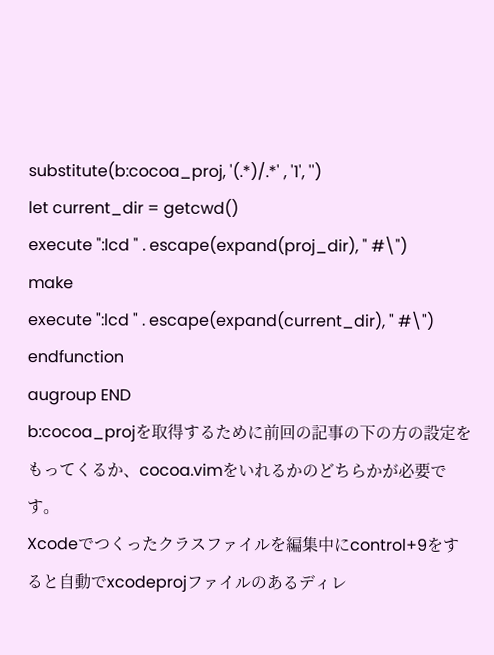substitute(b:cocoa_proj, '(.*)/.*' , '1', '')
let current_dir = getcwd()
execute ":lcd " . escape(expand(proj_dir), " #\")
make
execute ":lcd " . escape(expand(current_dir), " #\")
endfunction
augroup END
b:cocoa_projを取得するために前回の記事の下の方の設定をもってくるか、cocoa.vimをいれるかのどちらかが必要です。
Xcodeでつくったクラスファイルを編集中にcontrol+9をすると自動でxcodeprojファイルのあるディレ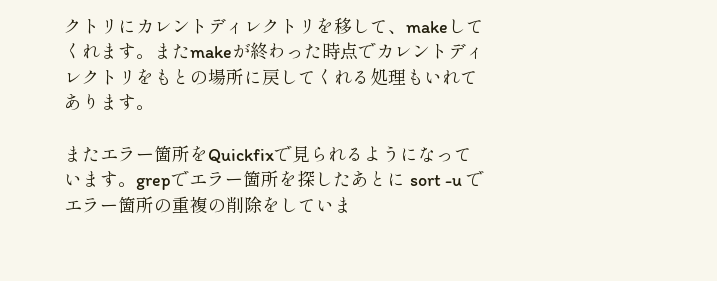クトリにカレントディレクトリを移して、makeしてくれます。またmakeが終わった時点でカレントディレクトリをもとの場所に戻してくれる処理もいれてあります。

またエラー箇所をQuickfixで見られるようになっています。grepでエラー箇所を探したあとに sort -u でエラー箇所の重複の削除をしていま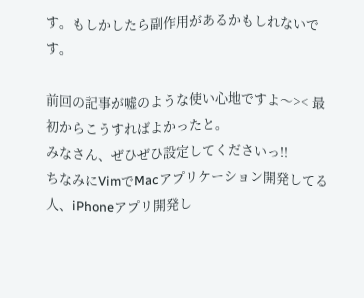す。もしかしたら副作用があるかもしれないです。

前回の記事が嘘のような使い心地ですよ〜>< 最初からこうすればよかったと。
みなさん、ぜひぜひ設定してくださいっ!!
ちなみにVimでMacアプリケーション開発してる人、iPhoneアプリ開発し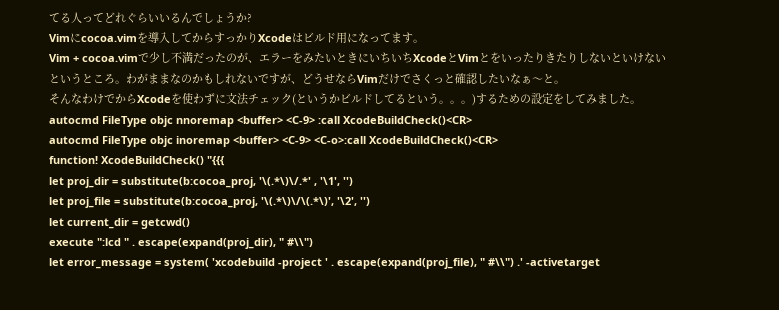てる人ってどれぐらいいるんでしょうか?
Vimにcocoa.vimを導入してからすっかりXcodeはビルド用になってます。
Vim + cocoa.vimで少し不満だったのが、エラーをみたいときにいちいちXcodeとVimとをいったりきたりしないといけないというところ。わがままなのかもしれないですが、どうせならVimだけでさくっと確認したいなぁ〜と。
そんなわけでからXcodeを使わずに文法チェック(というかビルドしてるという。。。)するための設定をしてみました。
autocmd FileType objc nnoremap <buffer> <C-9> :call XcodeBuildCheck()<CR>
autocmd FileType objc inoremap <buffer> <C-9> <C-o>:call XcodeBuildCheck()<CR>
function! XcodeBuildCheck() "{{{
let proj_dir = substitute(b:cocoa_proj, '\(.*\)\/.*' , '\1', '')
let proj_file = substitute(b:cocoa_proj, '\(.*\)\/\(.*\)', '\2', '')
let current_dir = getcwd()
execute ":lcd " . escape(expand(proj_dir), " #\\")
let error_message = system( 'xcodebuild -project ' . escape(expand(proj_file), " #\\") .' -activetarget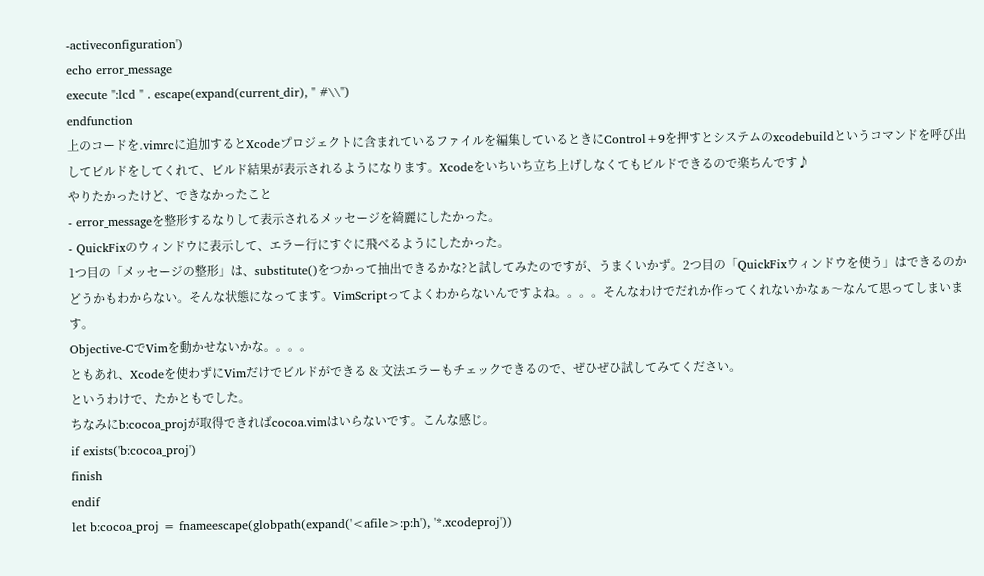-activeconfiguration')
echo error_message
execute ":lcd " . escape(expand(current_dir), " #\\")
endfunction
上のコードを.vimrcに追加するとXcodeプロジェクトに含まれているファイルを編集しているときにControl+9を押すとシステムのxcodebuildというコマンドを呼び出してビルドをしてくれて、ビルド結果が表示されるようになります。Xcodeをいちいち立ち上げしなくてもビルドできるので楽ちんです♪
やりたかったけど、できなかったこと
- error_messageを整形するなりして表示されるメッセージを綺麗にしたかった。
- QuickFixのウィンドウに表示して、エラー行にすぐに飛べるようにしたかった。
1つ目の「メッセージの整形」は、substitute()をつかって抽出できるかな?と試してみたのですが、うまくいかず。2つ目の「QuickFixウィンドウを使う」はできるのかどうかもわからない。そんな状態になってます。VimScriptってよくわからないんですよね。。。。そんなわけでだれか作ってくれないかなぁ〜なんて思ってしまいます。
Objective-CでVimを動かせないかな。。。。
ともあれ、Xcodeを使わずにVimだけでビルドができる & 文法エラーもチェックできるので、ぜひぜひ試してみてください。
というわけで、たかともでした。
ちなみにb:cocoa_projが取得できればcocoa.vimはいらないです。こんな感じ。
if exists('b:cocoa_proj')
finish
endif
let b:cocoa_proj = fnameescape(globpath(expand('<afile>:p:h'), '*.xcodeproj'))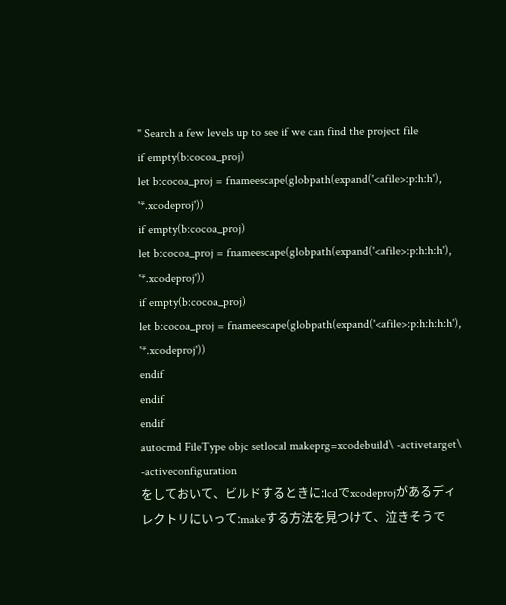" Search a few levels up to see if we can find the project file
if empty(b:cocoa_proj)
let b:cocoa_proj = fnameescape(globpath(expand('<afile>:p:h:h'), '*.xcodeproj'))
if empty(b:cocoa_proj)
let b:cocoa_proj = fnameescape(globpath(expand('<afile>:p:h:h:h'), '*.xcodeproj'))
if empty(b:cocoa_proj)
let b:cocoa_proj = fnameescape(globpath(expand('<afile>:p:h:h:h:h'), '*.xcodeproj'))
endif
endif
endif
autocmd FileType objc setlocal makeprg=xcodebuild\ -activetarget\ -activeconfiguration
をしておいて、ビルドするときに:lcdでxcodeprojがあるディレクトリにいって:makeする方法を見つけて、泣きそうで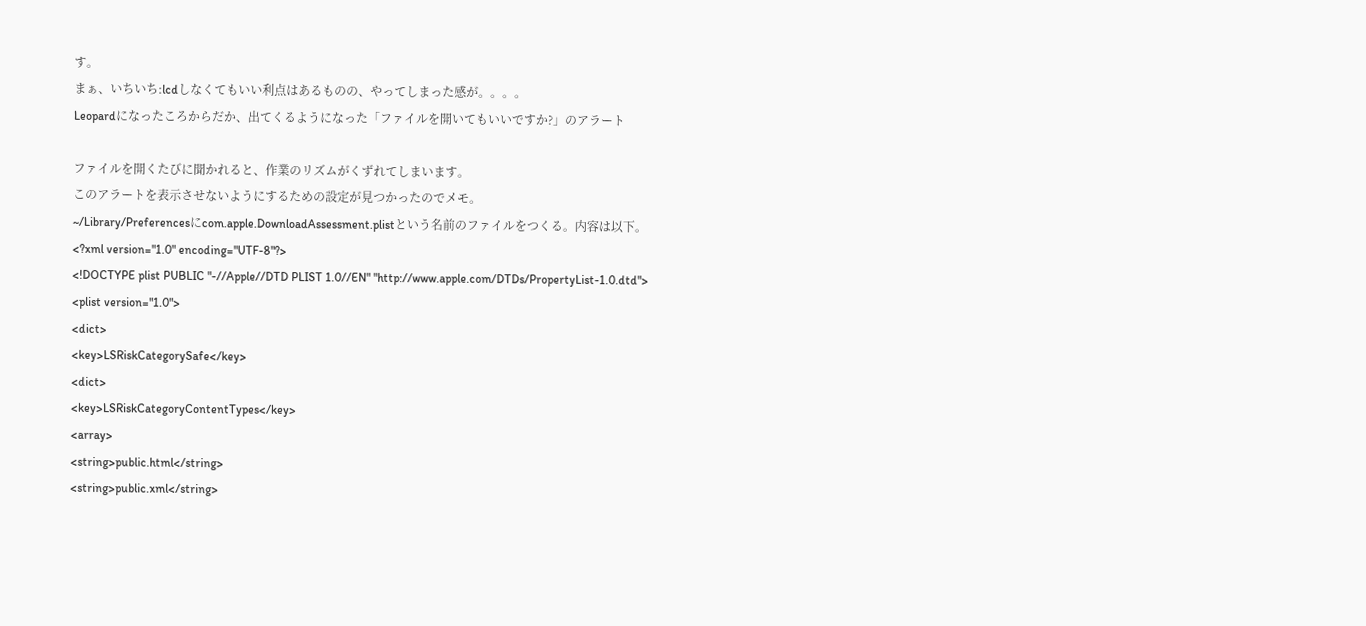す。
まぁ、いちいち:lcdしなくてもいい利点はあるものの、やってしまった感が。。。。
Leopardになったころからだか、出てくるようになった「ファイルを開いてもいいですか?」のアラート

ファイルを開くたびに聞かれると、作業のリズムがくずれてしまいます。
このアラートを表示させないようにするための設定が見つかったのでメモ。
~/Library/Preferencesにcom.apple.DownloadAssessment.plistという名前のファイルをつくる。内容は以下。
<?xml version="1.0" encoding="UTF-8"?>
<!DOCTYPE plist PUBLIC "-//Apple//DTD PLIST 1.0//EN" "http://www.apple.com/DTDs/PropertyList-1.0.dtd">
<plist version="1.0">
<dict>
<key>LSRiskCategorySafe</key>
<dict>
<key>LSRiskCategoryContentTypes</key>
<array>
<string>public.html</string>
<string>public.xml</string>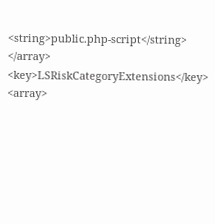<string>public.php-script</string>
</array>
<key>LSRiskCategoryExtensions</key>
<array>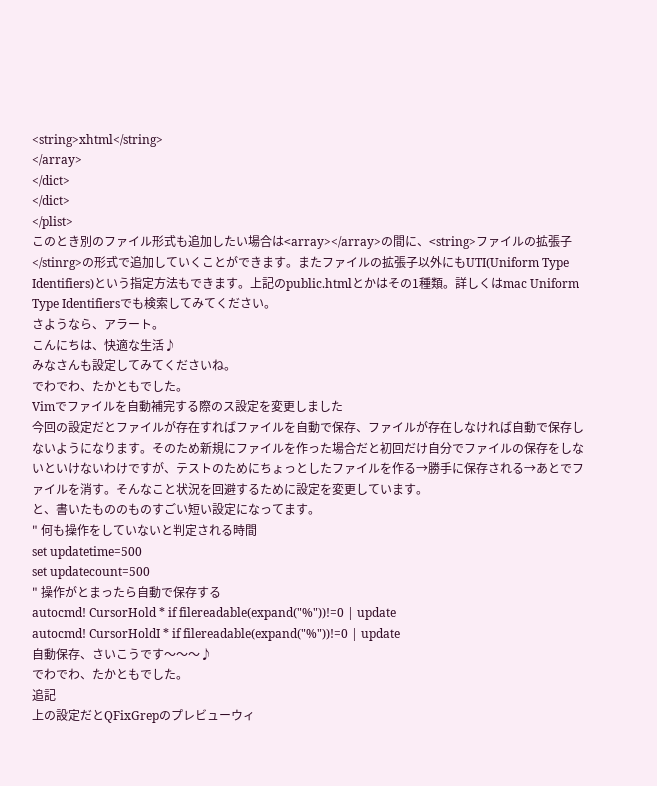<string>xhtml</string>
</array>
</dict>
</dict>
</plist>
このとき別のファイル形式も追加したい場合は<array></array>の間に、<string>ファイルの拡張子</stinrg>の形式で追加していくことができます。またファイルの拡張子以外にもUTI(Uniform Type Identifiers)という指定方法もできます。上記のpublic.htmlとかはその1種類。詳しくはmac Uniform Type Identifiersでも検索してみてください。
さようなら、アラート。
こんにちは、快適な生活♪
みなさんも設定してみてくださいね。
でわでわ、たかともでした。
Vimでファイルを自動補完する際のス設定を変更しました
今回の設定だとファイルが存在すればファイルを自動で保存、ファイルが存在しなければ自動で保存しないようになります。そのため新規にファイルを作った場合だと初回だけ自分でファイルの保存をしないといけないわけですが、テストのためにちょっとしたファイルを作る→勝手に保存される→あとでファイルを消す。そんなこと状況を回避するために設定を変更しています。
と、書いたもののものすごい短い設定になってます。
" 何も操作をしていないと判定される時間
set updatetime=500
set updatecount=500
" 操作がとまったら自動で保存する
autocmd! CursorHold * if filereadable(expand("%"))!=0 | update
autocmd! CursorHoldI * if filereadable(expand("%"))!=0 | update
自動保存、さいこうです〜〜〜♪
でわでわ、たかともでした。
追記
上の設定だとQFixGrepのプレビューウィ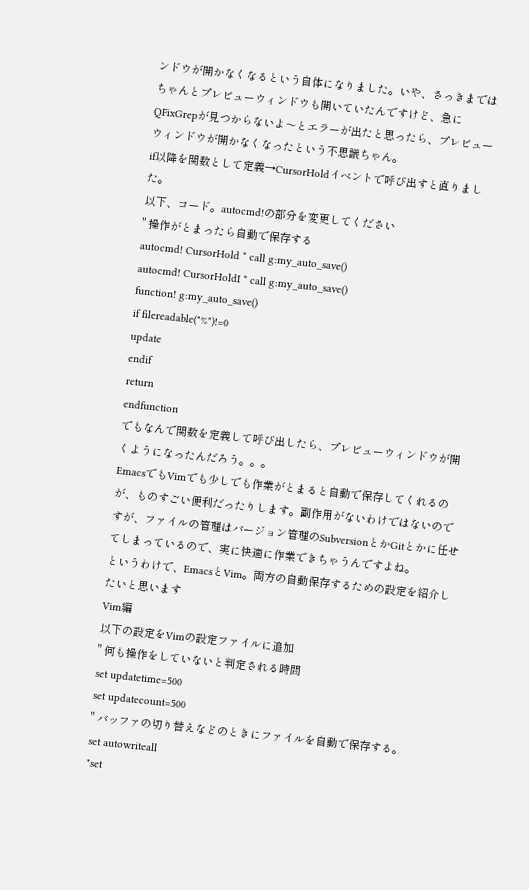ンドウが開かなくなるという自体になりました。いや、さっきまではちゃんとプレビューウィンドウも開いていたんですけど、急にQFixGrepが見つからないよ〜とエラーが出たと思ったら、プレビューウィンドウが開かなくなったという不思議ちゃん。
if以降を関数として定義→CursorHoldイベントで呼び出すと直りました。
以下、コード。autocmd!の部分を変更してください
" 操作がとまったら自動で保存する
autocmd! CursorHold * call g:my_auto_save()
autocmd! CursorHoldI * call g:my_auto_save()
function! g:my_auto_save()
if filereadable("%")!=0
update
endif
return
endfunction
でもなんで関数を定義して呼び出したら、プレビューウィンドウが開くようになったんだろう。。。
EmacsでもVimでも少しでも作業がとまると自動で保存してくれるのが、ものすごい便利だったりします。副作用がないわけではないのですが、ファイルの管理はバージョン管理のSubversionとかGitとかに任せてしまっているので、実に快適に作業できちゃうんですよね。
というわけで、EmacsとVim。両方の自動保存するための設定を紹介したいと思います
Vim編
以下の設定をVimの設定ファイルに追加
" 何も操作をしていないと判定される時間
set updatetime=500
set updatecount=500
" バッファの切り替えなどのときにファイルを自動で保存する。
set autowriteall
"set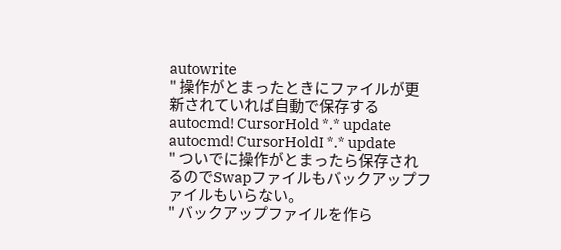autowrite
" 操作がとまったときにファイルが更新されていれば自動で保存する
autocmd! CursorHold *.* update
autocmd! CursorHoldI *.* update
" ついでに操作がとまったら保存されるのでSwapファイルもバックアップファイルもいらない。
" バックアップファイルを作ら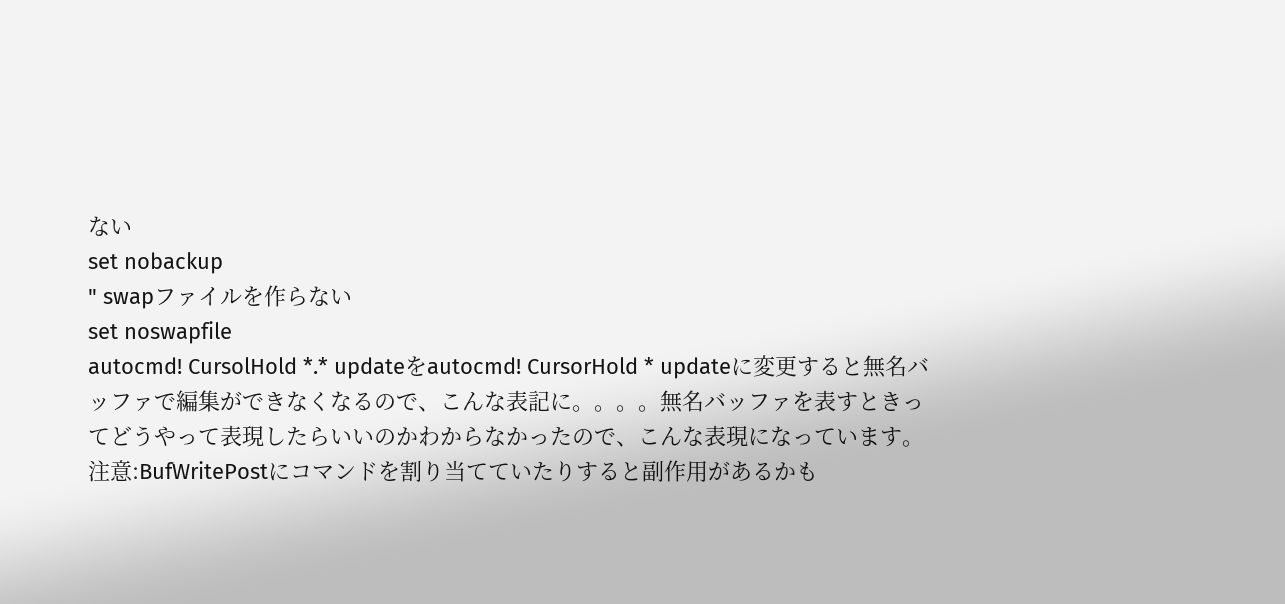ない
set nobackup
" swapファイルを作らない
set noswapfile
autocmd! CursolHold *.* updateをautocmd! CursorHold * updateに変更すると無名バッファで編集ができなくなるので、こんな表記に。。。。無名バッファを表すときってどうやって表現したらいいのかわからなかったので、こんな表現になっています。
注意:BufWritePostにコマンドを割り当てていたりすると副作用があるかも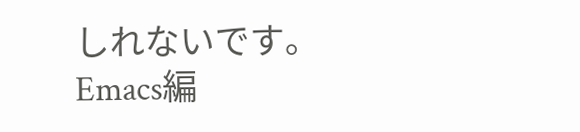しれないです。
Emacs編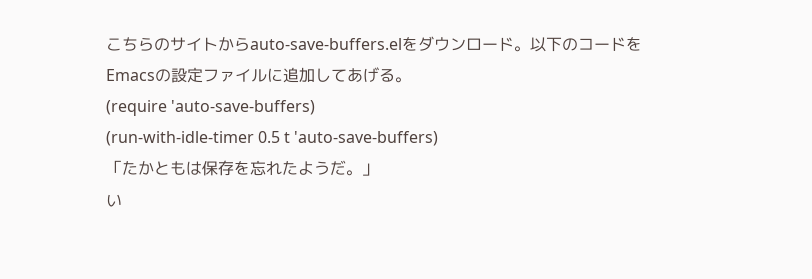こちらのサイトからauto-save-buffers.elをダウンロード。以下のコードをEmacsの設定ファイルに追加してあげる。
(require 'auto-save-buffers)
(run-with-idle-timer 0.5 t 'auto-save-buffers)
「たかともは保存を忘れたようだ。」
い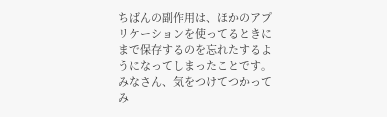ちばんの副作用は、ほかのアプリケーションを使ってるときにまで保存するのを忘れたするようになってしまったことです。
みなさん、気をつけてつかってみ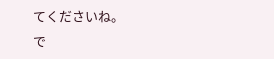てくださいね。
で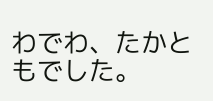わでわ、たかともでした。